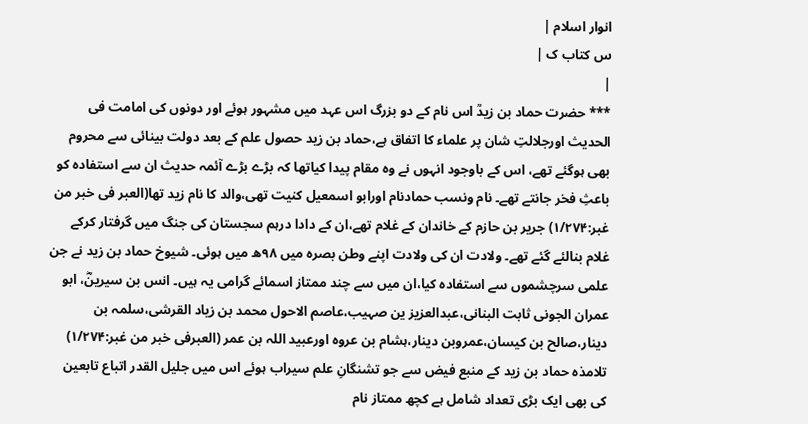انوار اسلام |
س کتاب ک |
|
*** حضرت حماد بن زیدؒ اس نام کے دو بزرگ اس عہد میں مشہور ہوئے اور دونوں کی امامت فی الحدیث اورجلالتِ شان پر علماء کا اتفاق ہے،حماد بن زید حصول علم کے بعد دولت بینائی سے محروم بھی ہوگئے تھے، اس کے باوجود انہوں نے وہ مقام پیدا کیاتھا کہ بڑے بڑے آئمہ حدیث ان سے استفادہ کو باعثِ فخر جانتے تھے۔ نام ونسب حمادنام اورابو اسمعیل کنیت تھی،والد کا نام زید تھا(العبر فی خبر من غبر:۱/۲۷۴) جریر بن حازم کے خاندان کے غلام تھے،ان کے دادا درہم سجستان کی جنگ میں گرفتار کرکے غلام بنالئے گئے تھے۔ ولادت ان کی ولادت اپنے وطن بصرہ میں ۹۸ھ میں ہوئی۔ شیوخ حماد بن زید نے جن علمی سرچشموں سے استفادہ کیا،ان میں سے چند ممتاز اسمائے گرامی یہ ہیں۔ انس بن سیرینؓ، ابو عمران الجونی ثابت البنانی،عبدالعزیز ین صہیب،عاصم الاحول محمد بن زیاد القرشی،سلمہ بن دینار،صالح بن کیسان،عمروبن دینار،ہشام بن عروہ اورعبید اللہ بن عمر (العبرفی خبر من غبر:۱/۲۷۴) تلامذہ حماد بن زید کے منبع فیض سے جو تشنگانِ علم سیراب ہوئے اس میں جلیل القدر اتباع تابعین کی بھی ایک بڑی تعداد شامل ہے کچھ ممتاز نام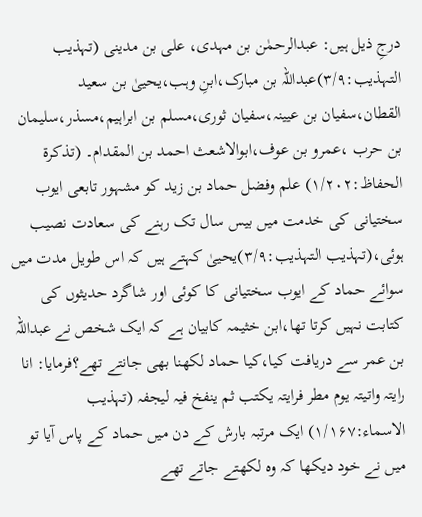درجِ ذیل ہیں: عبدالرحمٰن بن مہدی، علی بن مدینی (تہذیب التہذیب:۳/۹)عبداللہ بن مبارک،ابنِ وہب،یحییٰ بن سعید القطان،سفیان بن عیینہ،سفیان ثوری،مسلم بن ابراہیم،مسذر،سلیمان بن حرب ،عمرو بن عوف،ابوالاشعث احمد بن المقدام۔ (تذکرۃ الحفاظ:۱/۲۰۲) علم وفضل حماد بن زید کو مشہور تابعی ایوب سختیانی کی خدمت میں بیس سال تک رہنے کی سعادت نصیب ہوئی،(تہذیب التہذیب:۳/۹)یحییٰ کہتے ہیں کہ اس طویل مدت میں سوائے حماد کے ایوب سختیانی کا کوئی اور شاگرد حدیثوں کی کتابت نہیں کرتا تھا،ابن خثیمہ کابیان ہے کہ ایک شخص نے عبداللہ بن عمر سے دریافت کیا،کیا حماد لکھنا بھی جانتے تھے؟فرمایا: انا رایتہ واتیتہ یوم مطر فرایتہ یکتب ثم ینفخ فیہ لیجفہ (تہذیب الاسماء:۱/۱۶۷) ایک مرتبہ بارش کے دن میں حماد کے پاس آیا تو میں نے خود دیکھا کہ وہ لکھتے جاتے تھے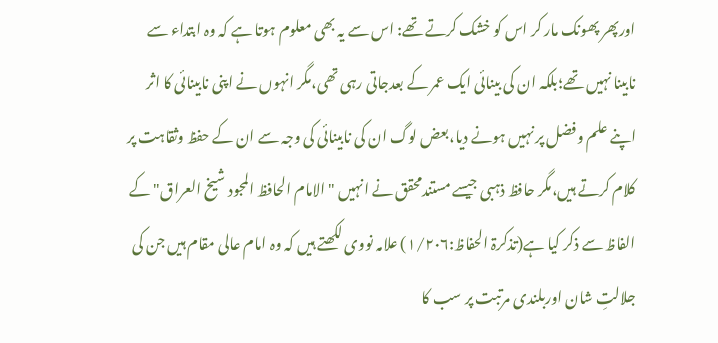اورپھر پھونک مار کر اس کو خشک کرتے تھے: اس سے یہ بھی معلوم ہوتا ہے کہ وہ ابتداء سے نابینا نہیں تھے؛بلکہ ان کی بینائی ایک عمر کے بعدجاتی رہی تھی،مگر انہوں نے اپنی نابینائی کا اثر اپنے علم وفضل پر نہیں ہونے دیا،بعض لوگ ان کی نابینائی کی وجہ سے ان کے حفظ وثقاہت پر کلام کرتے ہیں،مگر حافظ ذہبی جیسے مستندمحقق نے انہیں "الامام الحافظ المجود شیخ العراق" کے الفاظ سے ذکر کیا ہے(تذکرۃ الحفاظ:۱/۲۰۶) علامہ نووی لکھتے ہیں کہ وہ امام عالی مقام ہیں جن کی جلالتِ شان اوربلندی مرتبت پر سب کا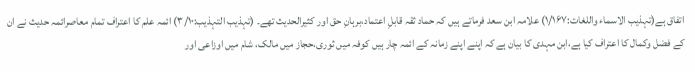اتفاق ہے(تہذیب الاسماء واللغات:۱/۱۶۷) علامہ ابن سعد فرماتے ہیں کہ حماد ثقہ قابلِ اعتماد،برہانِ حق اور کثیرالحدیث تھے۔ (تہذیب التہذیب:۳/۱۰) ائمہ علم کا اعتراف تمام معاصرائمہ حدیث نے ان کے فضل وکمال کا اعتراف کیا ہے،ابن مہدی کا بیان ہے کہ اپنے اپنے زمانہ کے ائمہ چار ہیں کوفہ میں ثوری،حجاز میں مالک، شام میں اوزاعی اور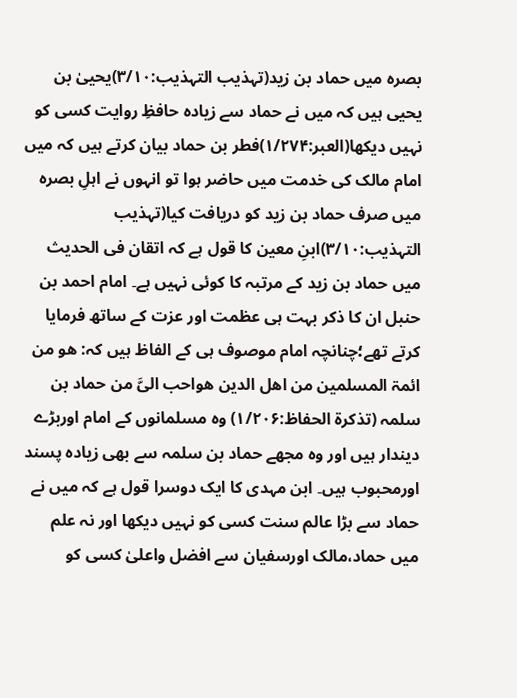بصرہ میں حماد بن زید(تہذیب التہذیب:۳/۱۰)یحییٰ بن یحیی ہیں کہ میں نے حماد سے زیادہ حافظِ روایت کسی کو نہیں دیکھا(العبر:۱/۲۷۴)فطر بن حماد بیان کرتے ہیں کہ میں امام مالک کی خدمت میں حاضر ہوا تو انہوں نے اہلِ بصرہ میں صرف حماد بن زید کو دریافت کیا(تہذیب التہذیب:۳/۱۰)ابنِ معین کا قول ہے کہ اتقان فی الحدیث میں حماد بن زید کے مرتبہ کا کوئی نہیں ہے۔ امام احمد بن حنبل ان کا ذکر بہت ہی عظمت اور عزت کے ساتھ فرمایا کرتے تھے؛چنانچہ امام موصوف ہی کے الفاظ ہیں کہ: ھو من ائمۃ المسلمین من اھل الدین ھواحب الیَّ من حماد بن سلمہ (تذکرۃ الحفاظ:۱/۲۰۶) وہ مسلمانوں کے امام اوربڑے دیندار ہیں اور وہ مجھے حماد بن سلمہ سے بھی زیادہ پسند اورمحبوب ہیں۔ ابن مہدی کا ایک دوسرا قول ہے کہ میں نے حماد سے بڑا عالم سنت کسی کو نہیں دیکھا اور نہ علم میں حماد،مالک اورسفیان سے افضل واعلیٰ کسی کو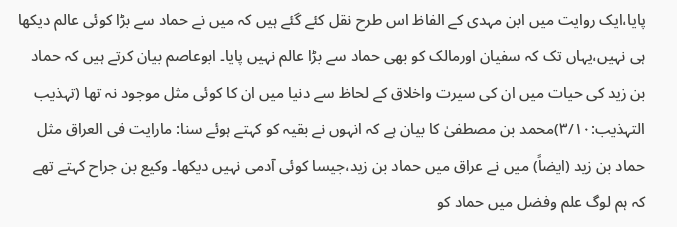پایا،ایک روایت میں ابن مہدی کے الفاظ اس طرح نقل کئے گئے ہیں کہ میں نے حماد سے بڑا کوئی عالم دیکھا ہی نہیں،یہاں تک کہ سفیان اورمالک کو بھی حماد سے بڑا عالم نہیں پایا۔ ابوعاصم بیان کرتے ہیں کہ حماد بن زید کی حیات میں ان کی سیرت واخلاق کے لحاظ سے دنیا میں ان کا کوئی مثل موجود نہ تھا (تہذیب التہذیب:۳/۱۰)محمد بن مصطفیٰ کا بیان ہے کہ انہوں نے بقیہ کو کہتے ہوئے سنا: مارایت فی العراق مثل حماد بن زید (ایضاً) میں نے عراق میں حماد بن زید،جیسا کوئی آدمی نہیں دیکھا۔ وکیع بن جراح کہتے تھے کہ ہم لوگ علم وفضل میں حماد کو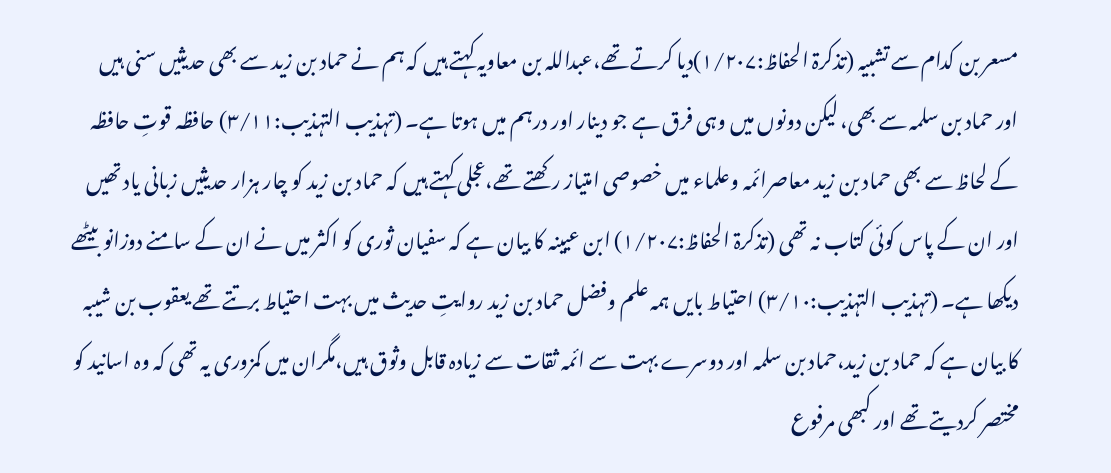مسعر بن کدام سے تشبیہ (تذکرۃ الحفاظ:۱/۲۰۷)دیا کرتے تھے،عبداللہ بن معاویہ کہتے ہیں کہ ہم نے حماد بن زید سے بھی حدیثیں سنی ہیں اور حماد بن سلمہ سے بھی، لیکن دونوں میں وہی فرق ہے جو دینار اور درہم میں ہوتا ہے۔ (تہذیب التہذیب:۳/۱۱) حافظہ قوتِ حافظہ کے لحاظ سے بھی حماد بن زید معاصرائمہ وعلماء میں خصوصی امتیاز رکھتے تھے،عجلی کہتے ہیں کہ حماد بن زید کو چار ہزار حدیثیں زبانی یاد تھیں اور ان کے پاس کوئی کتاب نہ تھی (تذکرۃ الحفاظ:۱/۲۰۷) ابن عیینہ کا بیان ہے کہ سفیان ثوری کو اکثر میں نے ان کے سامنے دوزانو بیٹھے دیکھا ہے۔ (تہذیب التہذیب:۳/۱۰) احتیاط بایں ہمہ علم وفضل حماد بن زید روایتِ حدیث میں بہت احتیاط برتتے تھے یعقوب بن شیبہ کا بیان ہے کہ حماد بن زید،حماد بن سلمہ اور دوسرے بہت سے ائمہ ثقات سے زیادہ قابل وثوق ہیں،مگران میں کمزوری یہ تھی کہ وہ اسانید کو مختصر کردیتے تھے اور کبھی مرفوع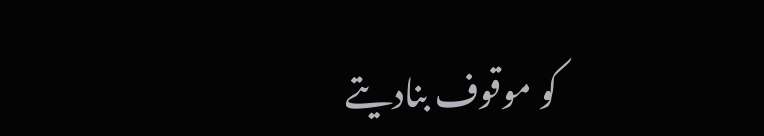کو موقوف بنادیتے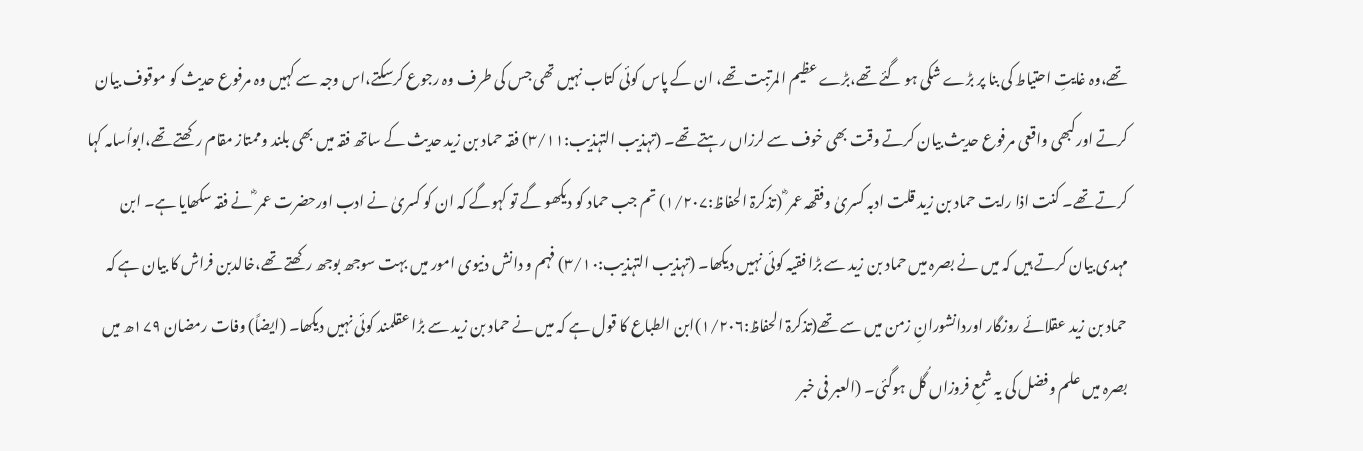تھے،وہ غایتِ احتیاط کی بنا پر بڑے شکی ہو گئے تھے،بڑے عظیم المرتبت تھے، ان کے پاس کوئی کتاب نہیں تھی جس کی طرف وہ رجوع کرسکتے،اس وجہ سے کہیں وہ مرفوع حدیث کو موقوف بیان کرتے اورکبھی واقعی مرفوع حدیث بیان کرتے وقت بھی خوف سے لرزاں رہتے تھے۔ (تہذیب التہذیب:۳/۱۱) فقہ حماد بن زید حدیث کے ساتھ فقہ میں بھی بلند وممتاز مقام رکھتے تھے،ابواُسامہ کہا کرتے تھے۔ کنت اذا رایت حماد بن زید قلت ادبہ کسریٰ وفقھہ عمر ؓ (تذکرۃ الحفاظ:۱/۲۰۷) تم جب حماد کو دیکھو گے تو کہوگے کہ ان کو کسریٰ نے ادب اورحضرت عمر ؓ نے فقہ سکھایا ہے۔ ابن مہدی بیان کرتے ہیں کہ میں نے بصرہ میں حماد بن زید سے بڑا فقیہ کوئی نہیں دیکھا۔ (تہذیب التہذیب:۳/۱۰) فہم و دانش دنیوی امور میں بہت سوجھ بوجھ رکھتے تھے،خالدبن فراش کا بیان ہے کہ حماد بن زید عقلائے روزگار اوردانشورانِ زمن میں سے تھے(تذکرۃ الحفاظ:۱/۲۰۶)ابن الطباع کا قول ہے کہ میں نے حماد بن زید سے بڑا عقلمند کوئی نہیں دیکھا۔ (ایضاً) وفات رمضان ۱۷۹ھ میں بصرہ میں علم وفضل کی یہ شمعِ فروزاں گُل ہوگئی۔ (العبر فی خبر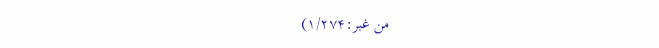من غبر:۱/۲۷۴)